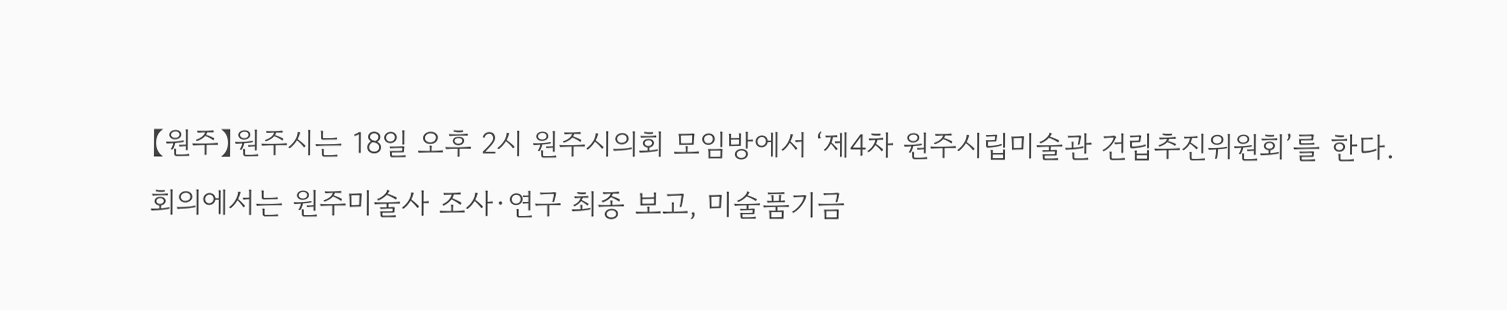【원주】원주시는 18일 오후 2시 원주시의회 모임방에서 ‘제4차 원주시립미술관 건립추진위원회’를 한다.
회의에서는 원주미술사 조사·연구 최종 보고, 미술품기금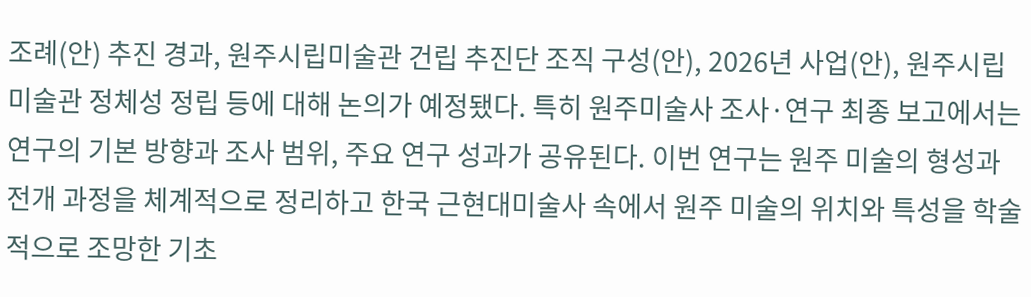조례(안) 추진 경과, 원주시립미술관 건립 추진단 조직 구성(안), 2026년 사업(안), 원주시립미술관 정체성 정립 등에 대해 논의가 예정됐다. 특히 원주미술사 조사·연구 최종 보고에서는 연구의 기본 방향과 조사 범위, 주요 연구 성과가 공유된다. 이번 연구는 원주 미술의 형성과 전개 과정을 체계적으로 정리하고 한국 근현대미술사 속에서 원주 미술의 위치와 특성을 학술적으로 조망한 기초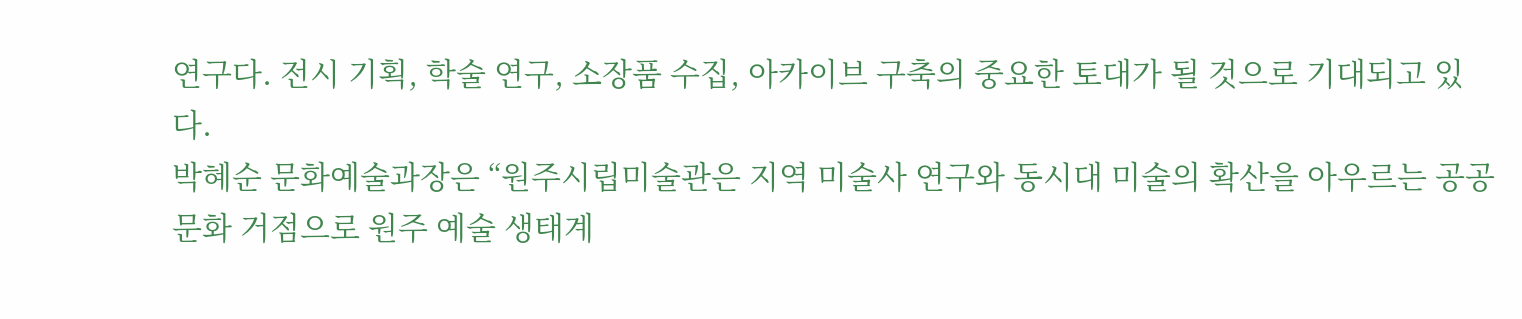연구다. 전시 기획, 학술 연구, 소장품 수집, 아카이브 구축의 중요한 토대가 될 것으로 기대되고 있다.
박혜순 문화예술과장은 “원주시립미술관은 지역 미술사 연구와 동시대 미술의 확산을 아우르는 공공 문화 거점으로 원주 예술 생태계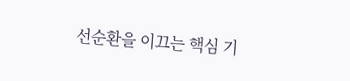선순환을 이끄는 핵심 기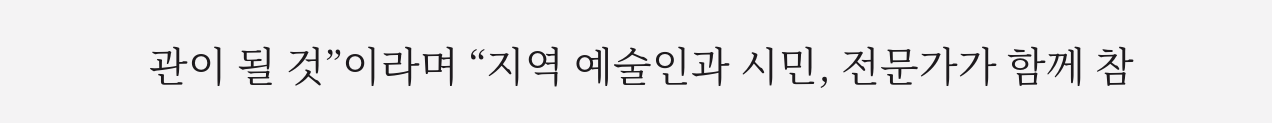관이 될 것”이라며 “지역 예술인과 시민, 전문가가 함께 참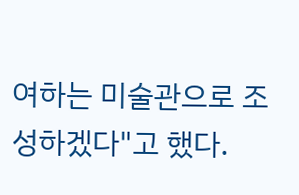여하는 미술관으로 조성하겠다"고 했다.